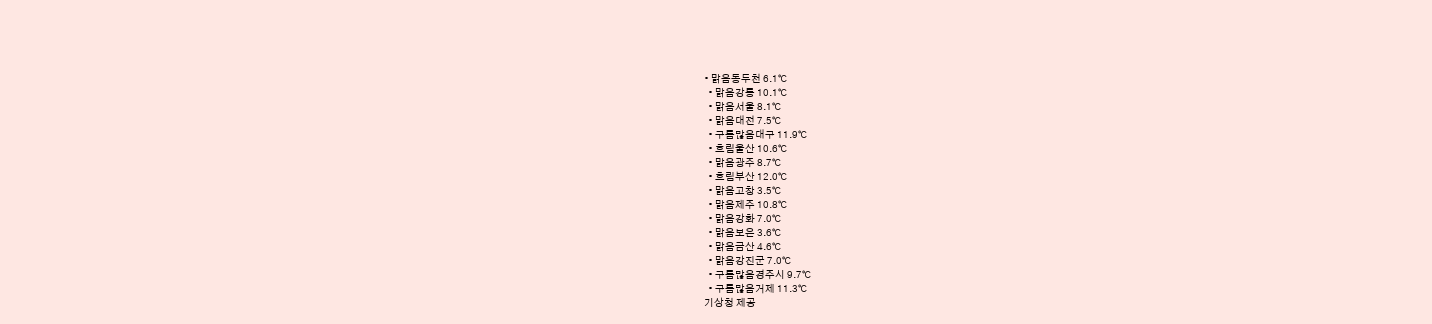• 맑음동두천 6.1℃
  • 맑음강릉 10.1℃
  • 맑음서울 8.1℃
  • 맑음대전 7.5℃
  • 구름많음대구 11.9℃
  • 흐림울산 10.6℃
  • 맑음광주 8.7℃
  • 흐림부산 12.0℃
  • 맑음고창 3.5℃
  • 맑음제주 10.8℃
  • 맑음강화 7.0℃
  • 맑음보은 3.6℃
  • 맑음금산 4.6℃
  • 맑음강진군 7.0℃
  • 구름많음경주시 9.7℃
  • 구름많음거제 11.3℃
기상청 제공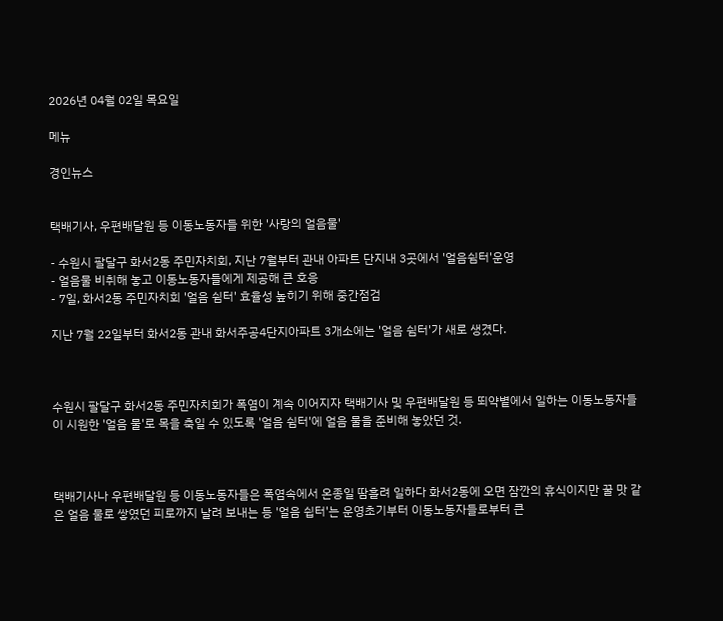2026년 04월 02일 목요일

메뉴

경인뉴스


택배기사, 우편배달원 등 이동노동자들 위한 '사랑의 얼음물'

- 수원시 팔달구 화서2동 주민자치회, 지난 7월부터 관내 아파트 단지내 3곳에서 '얼음쉼터'운영
- 얼음물 비취해 놓고 이동노동자들에게 제공해 큰 호응
- 7일, 화서2동 주민자치회 '얼음 쉼터' 효율성 높히기 위해 중간점검

지난 7월 22일부터 화서2동 관내 화서주공4단지아파트 3개소에는 '얼음 쉼터'가 새로 생겼다.



수원시 팔달구 화서2동 주민자치회가 폭염이 계속 이어지자 택배기사 및 우편배달원 등 뙤약볕에서 일하는 이동노동자들이 시원한 '얼음 물'로 목을 축일 수 있도록 '얼음 쉼터'에 얼음 물을 준비해 놓았던 것.



택배기사나 우편배달원 등 이동노동자들은 폭염속에서 온종일 땀흘려 일하다 화서2동에 오면 잠깐의 휴식이지만 꿀 맛 같은 얼음 물로 쌓였던 피로까지 날려 보내는 등 '얼음 쉽터'는 운영초기부터 이동노동자들로부터 큰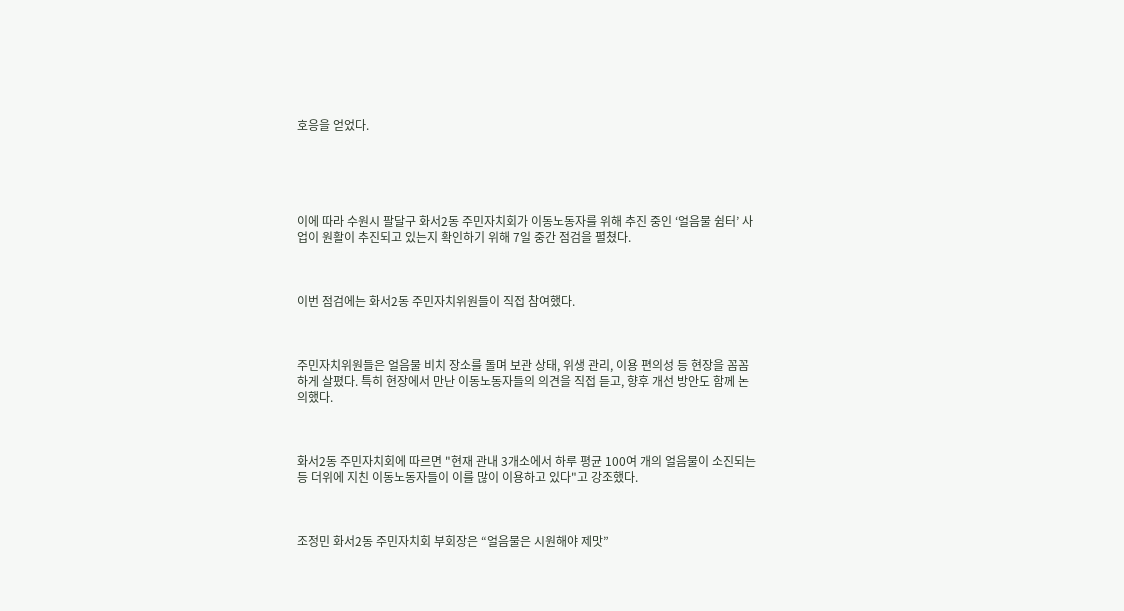호응을 얻었다.





이에 따라 수원시 팔달구 화서2동 주민자치회가 이동노동자를 위해 추진 중인 ‘얼음물 쉼터’ 사업이 원활이 추진되고 있는지 확인하기 위해 7일 중간 점검을 펼쳤다.



이번 점검에는 화서2동 주민자치위원들이 직접 참여했다.



주민자치위원들은 얼음물 비치 장소를 돌며 보관 상태, 위생 관리, 이용 편의성 등 현장을 꼼꼼하게 살폈다. 특히 현장에서 만난 이동노동자들의 의견을 직접 듣고, 향후 개선 방안도 함께 논의했다.



화서2동 주민자치회에 따르면 "현재 관내 3개소에서 하루 평균 100여 개의 얼음물이 소진되는 등 더위에 지친 이동노동자들이 이를 많이 이용하고 있다"고 강조했다.



조정민 화서2동 주민자치회 부회장은 “얼음물은 시원해야 제맛”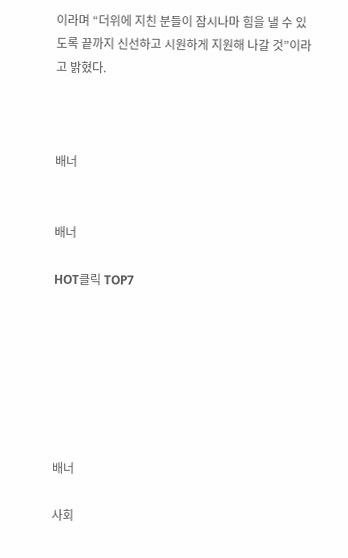이라며 “더위에 지친 분들이 잠시나마 힘을 낼 수 있도록 끝까지 신선하고 시원하게 지원해 나갈 것”이라고 밝혔다.



배너


배너

HOT클릭 TOP7







배너

사회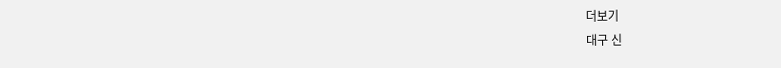더보기
대구 신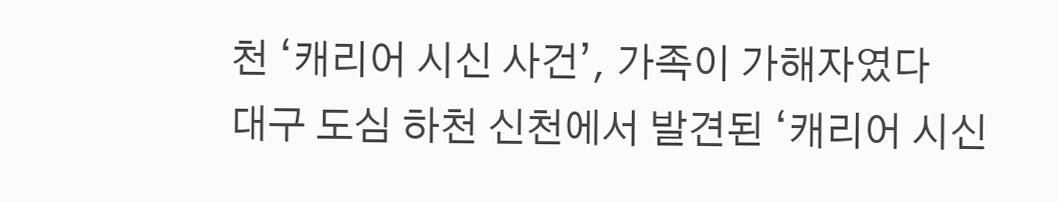천 ‘캐리어 시신 사건’, 가족이 가해자였다
대구 도심 하천 신천에서 발견된 ‘캐리어 시신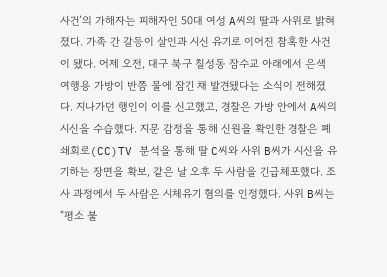사건’의 가해자는 피해자인 50대 여성 A씨의 딸과 사위로 밝혀졌다. 가족 간 갈등이 살인과 시신 유기로 이어진 참혹한 사건이 됐다. 어제 오전, 대구 북구 칠성동 잠수교 아래에서 은색 여행용 가방이 반쯤 물에 잠긴 채 발견됐다는 소식이 전해졌다. 지나가던 행인이 이를 신고했고, 경찰은 가방 안에서 A씨의 시신을 수습했다. 지문 감정을 통해 신원을 확인한 경찰은 폐쇄회로(CC)TV 분석을 통해 딸 C씨와 사위 B씨가 시신을 유기하는 장면을 확보, 같은 날 오후 두 사람을 긴급체포했다. 조사 과정에서 두 사람은 시체유기 혐의를 인정했다. 사위 B씨는 “평소 불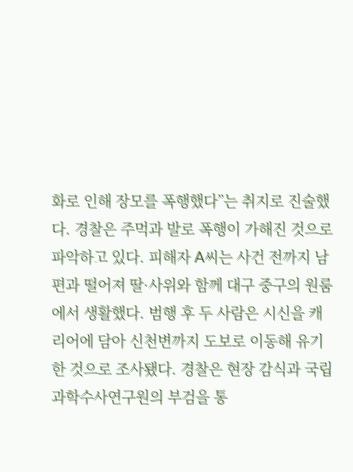화로 인해 장모를 폭행했다”는 취지로 진술했다. 경찰은 주먹과 발로 폭행이 가해진 것으로 파악하고 있다. 피해자 A씨는 사건 전까지 남편과 떨어져 딸·사위와 함께 대구 중구의 원룸에서 생활했다. 범행 후 두 사람은 시신을 캐리어에 담아 신천변까지 도보로 이동해 유기한 것으로 조사됐다. 경찰은 현장 감식과 국립과학수사연구원의 부검을 통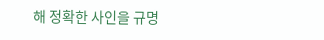해 정확한 사인을 규명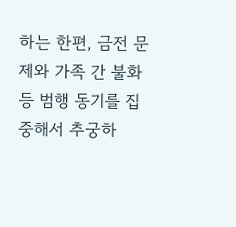하는 한편, 금전 문제와 가족 간 불화 등 범행 동기를 집중해서 추궁하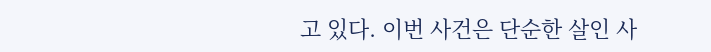고 있다. 이번 사건은 단순한 살인 사